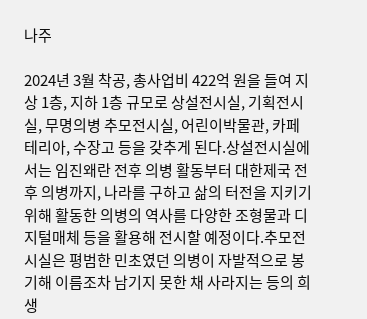나주

2024년 3월 착공, 총사업비 422억 원을 들여 지상 1층, 지하 1층 규모로 상설전시실, 기획전시실, 무명의병 추모전시실, 어린이박물관, 카페테리아, 수장고 등을 갖추게 된다.상설전시실에서는 임진왜란 전후 의병 활동부터 대한제국 전후 의병까지, 나라를 구하고 삶의 터전을 지키기 위해 활동한 의병의 역사를 다양한 조형물과 디지털매체 등을 활용해 전시할 예정이다.추모전시실은 평범한 민초였던 의병이 자발적으로 봉기해 이름조차 남기지 못한 채 사라지는 등의 희생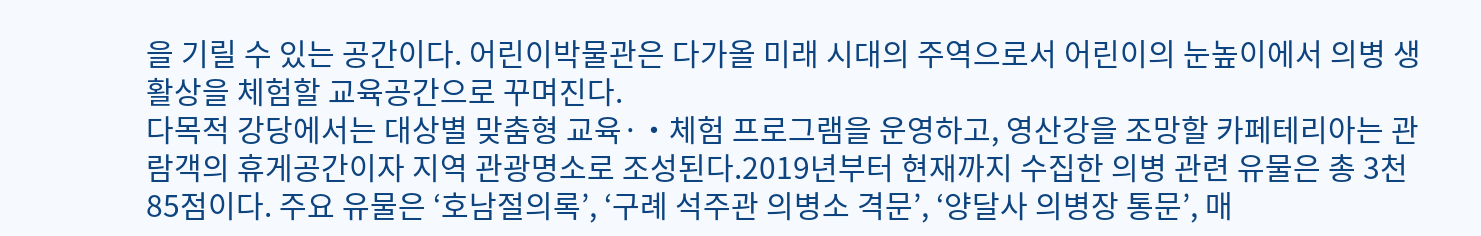을 기릴 수 있는 공간이다. 어린이박물관은 다가올 미래 시대의 주역으로서 어린이의 눈높이에서 의병 생활상을 체험할 교육공간으로 꾸며진다.
다목적 강당에서는 대상별 맞춤형 교육·‧체험 프로그램을 운영하고, 영산강을 조망할 카페테리아는 관람객의 휴게공간이자 지역 관광명소로 조성된다.2019년부터 현재까지 수집한 의병 관련 유물은 총 3천85점이다. 주요 유물은 ‘호남절의록’, ‘구례 석주관 의병소 격문’, ‘양달사 의병장 통문’, 매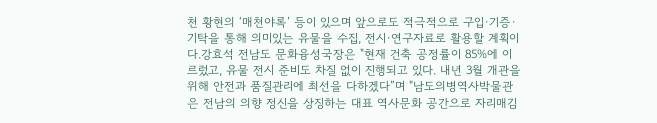천 황현의 ‘매천야록’ 등이 있으며 앞으로도 적극적으로 구입·기증·기탁을 통해 의미있는 유물을 수집, 전시·연구자료로 활용할 계획이다.강효석 전남도 문화융성국장은 "현재 건축 공정률이 85%에 이르렀고, 유물 전시 준비도 차질 없이 진행되고 있다. 내년 3월 개관을 위해 안전과 품질관리에 최선을 다하겠다”며 "남도의병역사박물관은 전남의 의향 정신을 상징하는 대표 역사문화 공간으로 자리매김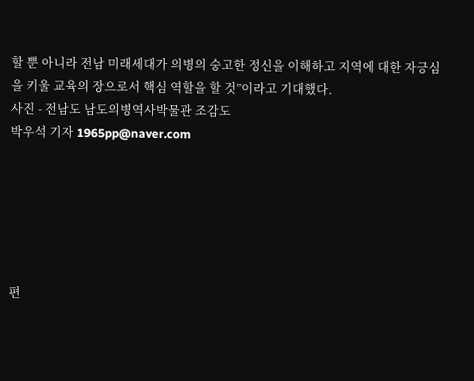할 뿐 아니라 전남 미래세대가 의병의 숭고한 정신을 이해하고 지역에 대한 자긍심을 키울 교육의 장으로서 핵심 역할을 할 것”이라고 기대했다.
사진 - 전남도 남도의병역사박물관 조감도
박우석 기자 1965pp@naver.com






편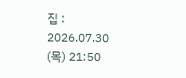집 : 2026.07.30 (목) 21:50